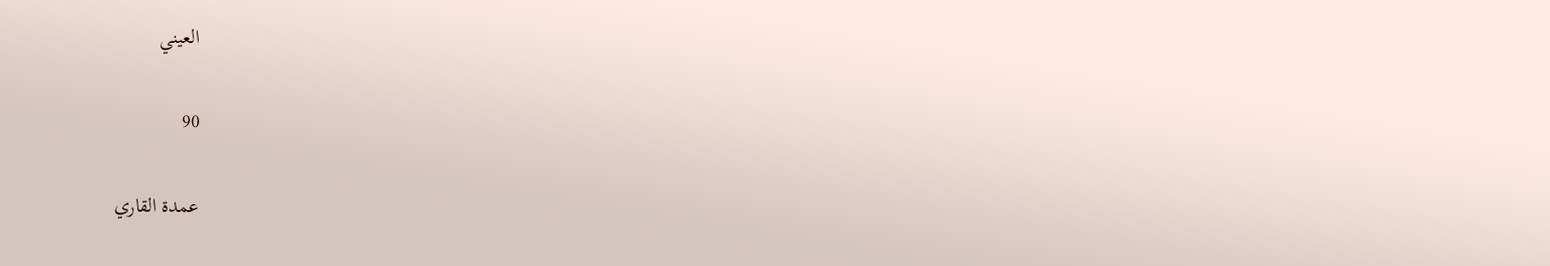العيني

90

عمدة القاري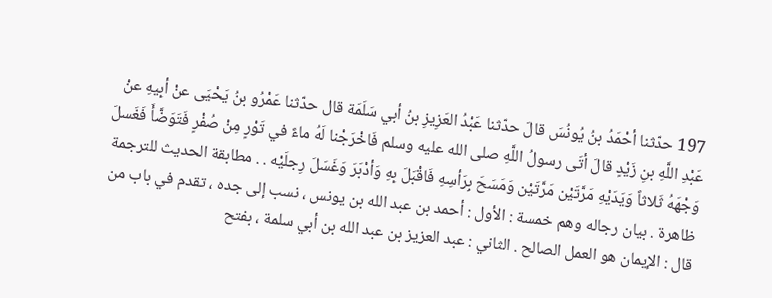197 حدّثنا أحْمَدُ بنُ يُونُسَ قالَ حدّثنا عَبْدُ العَزِيزِ بنُ أبي سَلَمَة قال حدّثنا عَمْرُو بنُ يَحْيَى عنْ أبِيهِ عنْ عَبْدِ اللَّهِ بنِ زَيْدٍ قالَ أتَى رسولُ اللَّهِ صلى الله عليه وسلم فَاخْرَجْنا لَهُ ماءً في تَوْرٍ مِنْ صُفْرٍ فَتَوَضَّأَ فَغَسلَ وَجْهَهُ ثَلاثاً وَيَدَيْهِ مَرَّتَيْن مَرَّتَيْن وَمَسَحَ بِرَأسِهِ فَاقْبَلَ بِهِ وَأدْبَرَ وَغَسَلَ رِجلَيْه . . مطابقة الحديث للترجمة ظاهرة . بيان رجاله وهم خمسة : الأول : أحمد بن عبد الله بن يونس ، نسب إلى جده ، تقدم في باب من قال : الإيمان هو العمل الصالح . الثاني : عبد العزيز بن عبد الله بن أبي سلمة ، بفتح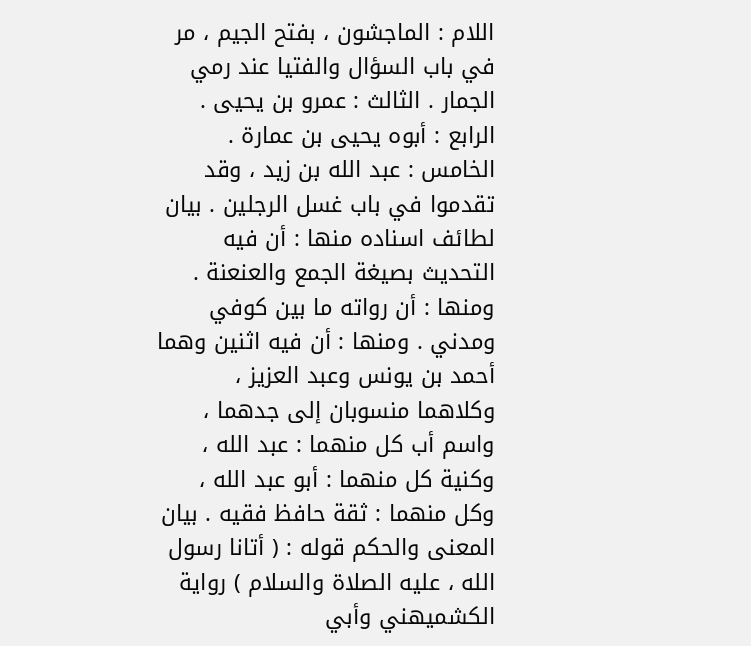اللام : الماجشون ، بفتح الجيم ، مر في باب السؤال والفتيا عند رمي الجمار . الثالث : عمرو بن يحيى . الرابع : أبوه يحيى بن عمارة . الخامس : عبد الله بن زيد ، وقد تقدموا في باب غسل الرجلين . بيان لطائف اسناده منها : أن فيه التحديث بصيغة الجمع والعنعنة . ومنها : أن رواته ما بين كوفي ومدني . ومنها : أن فيه اثنين وهما أحمد بن يونس وعبد العزيز ، وكلاهما منسوبان إلى جدهما ، واسم أب كل منهما : عبد الله ، وكنية كل منهما : أبو عبد الله ، وكل منهما : ثقة حافظ فقيه . بيان المعنى والحكم قوله : ( أتانا رسول الله ، عليه الصلاة والسلام ) رواية الكشميهني وأبي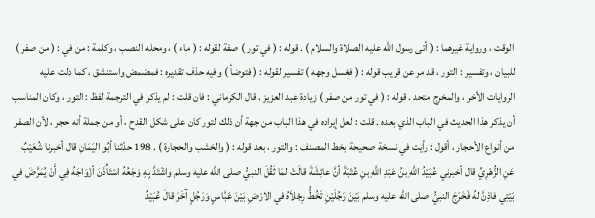الوقت ، ورواية غيرهما : ( أتى رسول الله عليه الصلاة والسلام ) . قوله : ( في تور ) صفة لقوله : ( ماء ) ، ومحله النصب ، وكلمة : من في : ( من صفر ) للبيان ، وتفسير : التور ، قد مر عن قريب قوله : ( فغسل وجهه ) تفسير لقوله : ( فتوضأ ) وفيه حذف تقديره : فمضمض واستنشق ، كما دلت عليه الروايات الأخر ، والمخرج متحد . قوله : ( في تور من صفر ) زيادة عبد العزيز . قال الكرماني : فان قلت : لم يذكر في الترجمة لفظ : التور ، وكان المناسب أن يذكر هذا الحديث في الباب الذي بعده . قلت : لعل إيراده في هذا الباب من جهة أن ذلك لتور كان على شكل القدح ، أو من جملة أنه حجر ، لأن الصفر من أنواع الأحجار ، أقول : رأيت في نسخة صحيحة بخط المصنف : والتور ، بعد قوله : ( والخشب والحجارة ) . 198 حدّثنا أبُو اليَمَانِ قال أخبرنا شُعَيْبٌ عَنِ الزُّهْرِيِّ قال أخبرني عُبَيْدُ اللَّهِ بنُ عَبْدِ اللَّهِ بنِ عُتْبَةَ أنَّ عائِشَةَ قالَتْ لمَا ثَقُلَ النبيُّ صلى الله عليه وسلم واشْتَدَّ بِهِ وَجَعُهُ اسْتَأْذَنَ أزْوَاجَهُ فِي أَنْ يُمَرَّضَ في بَيْتِي فاذِنَّ لهُ فَخَرَجَ النبيُّ صلى الله عليه وسلم بَيْنَ رَجُلَيْنِ تَخُطُّ رِجْلاَهُ في الارْضِ بَيْنَ عَبَّاسٍ وَرَجُلٍ آخَرَ قالَ عُبَيْدُ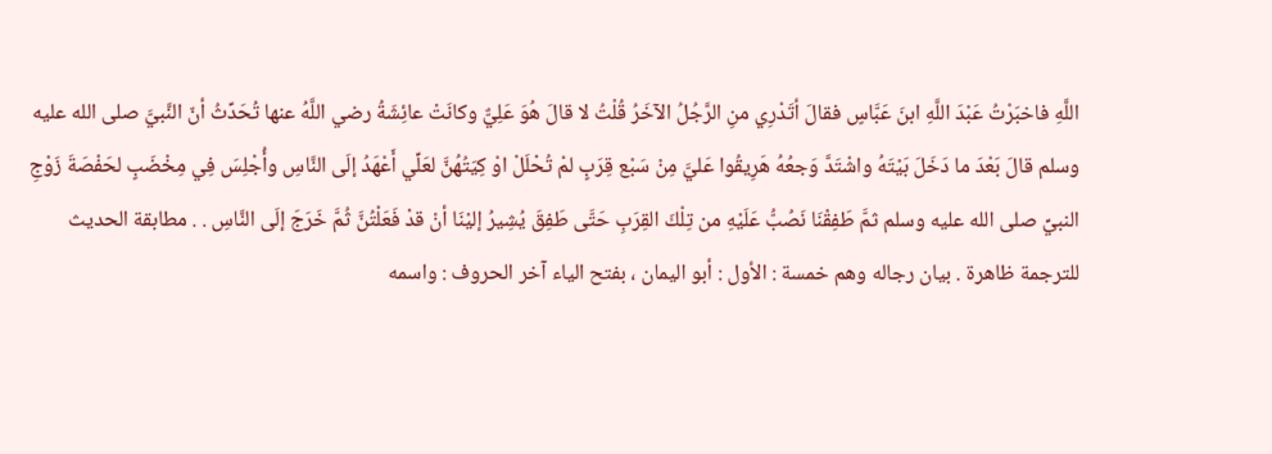اللَّهِ فاخبَرْتُ عَبْدَ اللَّهِ ابنَ عَبَّاسٍ فقالَ أتَدْرِي منِ الرَّجُلُ الآخَرُ قُلْتُ لا قالَ هُوَ عَلِيٌّ وكانَتْ عائِشَةُ رضي اللَّهُ عنها تُحَدِّثُ أنّ النَّبيَّ صلى الله عليه وسلم قالَ بَعْدَ ما دَخَلَ بَيْتَهُ واشْتَدَّ وَجعُهُ هَرِيقُوا عَليَّ مِنْ سَبْع قِرَبٍ لمْ تُحْلَلْ اوْ كِيَتُهُنَّ لعَلِّي أَعْهَدُ إلَى النَّاسِ وأُجْلِسَ فِي مِخْضَبٍ لحَفْصَةَ زَوْجِ النبيِّ صلى الله عليه وسلم ثمَّ طَفِقْنَا نَصُبُّ عَلَيْهِ من تِلْكَ القِرَبِ حَتَّى طَفِقَ يُشِيرُ إليْنَا أنْ قدْ فَعَلْتُنَّ ثُمَّ خَرَجَ إلَى النَّاسِ . . مطابقة الحديث للترجمة ظاهرة . بيان رجاله وهم خمسة : الأول : أبو اليمان ، بفتح الياء آخر الحروف : واسمه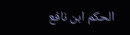الحكم ابن نافع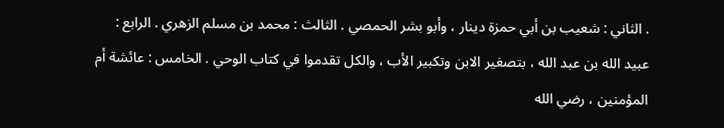. الثاني : شعيب بن أبي حمزة دينار ، وأبو بشر الحمصي . الثالث : محمد بن مسلم الزهري . الرابع : عبيد الله بن عبد الله ، بتصغير الابن وتكبير الأب ، والكل تقدموا في كتاب الوحي . الخامس : عائشة أم المؤمنين ، رضي الله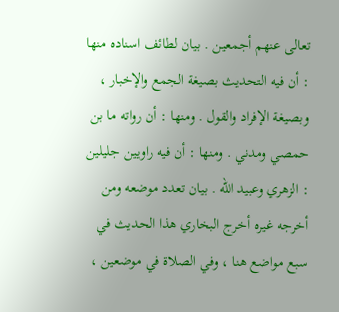تعالى عنهم أجمعين . بيان لطائف اسناده منها : أن فيه التحديث بصيغة الجمع والإخبار ، وبصيغة الإفراد والقول . ومنها : أن رواته ما بن حمصي ومدني . ومنها : أن فيه راويين جليلين : الزهري وعبيد الله . بيان تعدد موضعه ومن أخرجه غيره أخرج البخاري هذا الحديث في سبع مواضع هنا ، وفي الصلاة في موضعين ،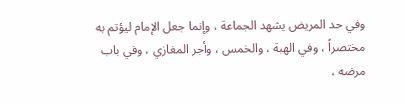وفي حد المريض يشهد الجماعة ، وإنما جعل الإمام ليؤتم به مختصراً ، وفي الهبة ، والخمس ، وأجر المغازي ، وفي باب مرضه ،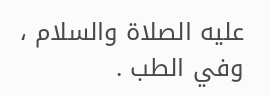عليه الصلاة والسلام ، وفي الطب .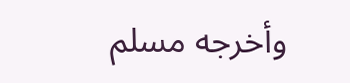وأخرجه مسلم